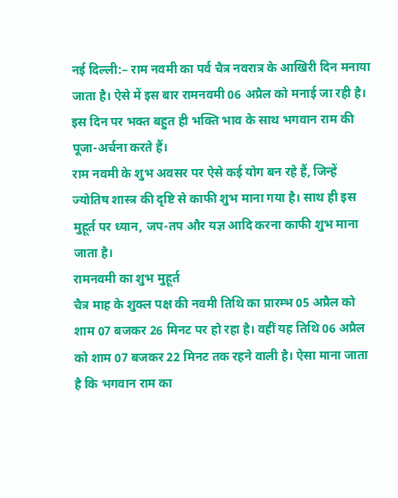नई दिल्ली:– राम नवमी का पर्व चैत्र नवरात्र के आखिरी दिन मनाया जाता है। ऐसे में इस बार रामनवमी 06 अप्रैल को मनाई जा रही है। इस दिन पर भक्त बहुत ही भक्ति भाव के साथ भगवान राम की पूजा-अर्चना करते हैं।
राम नवमी के शुभ अवसर पर ऐसे कई योग बन रहे हैं, जिन्हें ज्योतिष शास्त्र की दृष्टि से काफी शुभ माना गया है। साथ ही इस मुहूर्त पर ध्यान, जप-तप और यज्ञ आदि करना काफी शुभ माना जाता है।
रामनवमी का शुभ मुहूर्त
चैत्र माह के शुक्ल पक्ष की नवमी तिथि का प्रारम्भ 05 अप्रैल को शाम 07 बजकर 26 मिनट पर हो रहा है। वहीं यह तिथि 06 अप्रैल को शाम 07 बजकर 22 मिनट तक रहने वाली है। ऐसा माना जाता है कि भगवान राम का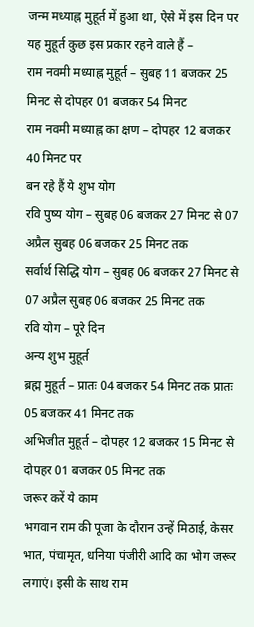जन्म मध्याह्न मुहूर्त में हुआ था, ऐसे में इस दिन पर यह मुहूर्त कुछ इस प्रकार रहने वाले हैं –
राम नवमी मध्याह्न मुहूर्त – सुबह 11 बजकर 25 मिनट से दोपहर 01 बजकर 54 मिनट
राम नवमी मध्याह्न का क्षण – दोपहर 12 बजकर 40 मिनट पर
बन रहे हैं ये शुभ योग
रवि पुष्य योग – सुबह 06 बजकर 27 मिनट से 07 अप्रैल सुबह 06 बजकर 25 मिनट तक
सर्वार्थ सिद्धि योग – सुबह 06 बजकर 27 मिनट से 07 अप्रैल सुबह 06 बजकर 25 मिनट तक
रवि योग – पूरे दिन
अन्य शुभ मुहूर्त
ब्रह्म मुहूर्त – प्रातः 04 बजकर 54 मिनट तक प्रातः 05 बजकर 41 मिनट तक
अभिजीत मुहूर्त – दोपहर 12 बजकर 15 मिनट से दोपहर 01 बजकर 05 मिनट तक
जरूर करें ये काम
भगवान राम की पूजा के दौरान उन्हें मिठाई, केसर भात, पंचामृत, धनिया पंजीरी आदि का भोग जरूर लगाएं। इसी के साथ राम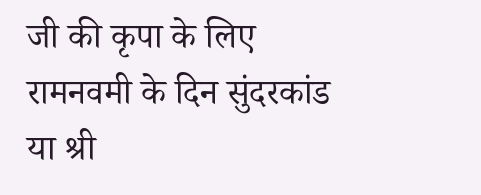जी की कृपा के लिए रामनवमी के दिन सुंदरकांड या श्री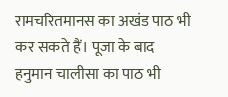रामचरितमानस का अखंड पाठ भी कर सकते हैं। पूजा के बाद हनुमान चालीसा का पाठ भी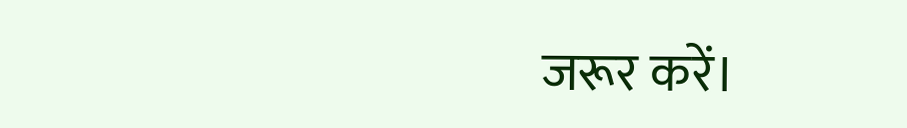जरूर करें।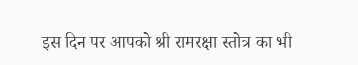इस दिन पर आपको श्री रामरक्षा स्तोत्र का भी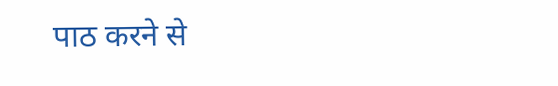पाठ करने से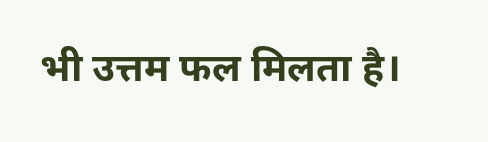भी उत्तम फल मिलता है।